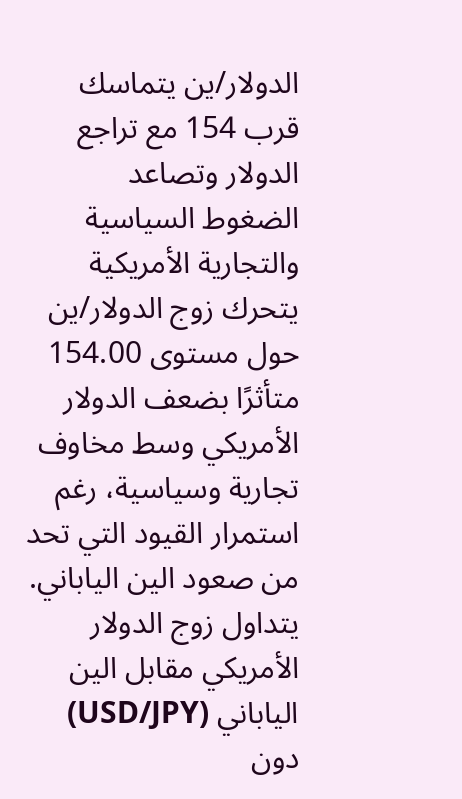الدولار/ين يتماسك قرب 154 مع تراجع الدولار وتصاعد الضغوط السياسية والتجارية الأمريكية
يتحرك زوج الدولار/ين حول مستوى 154.00 متأثرًا بضعف الدولار الأمريكي وسط مخاوف تجارية وسياسية، رغم استمرار القيود التي تحد من صعود الين الياباني.
يتداول زوج الدولار الأمريكي مقابل الين الياباني (USD/JPY) دون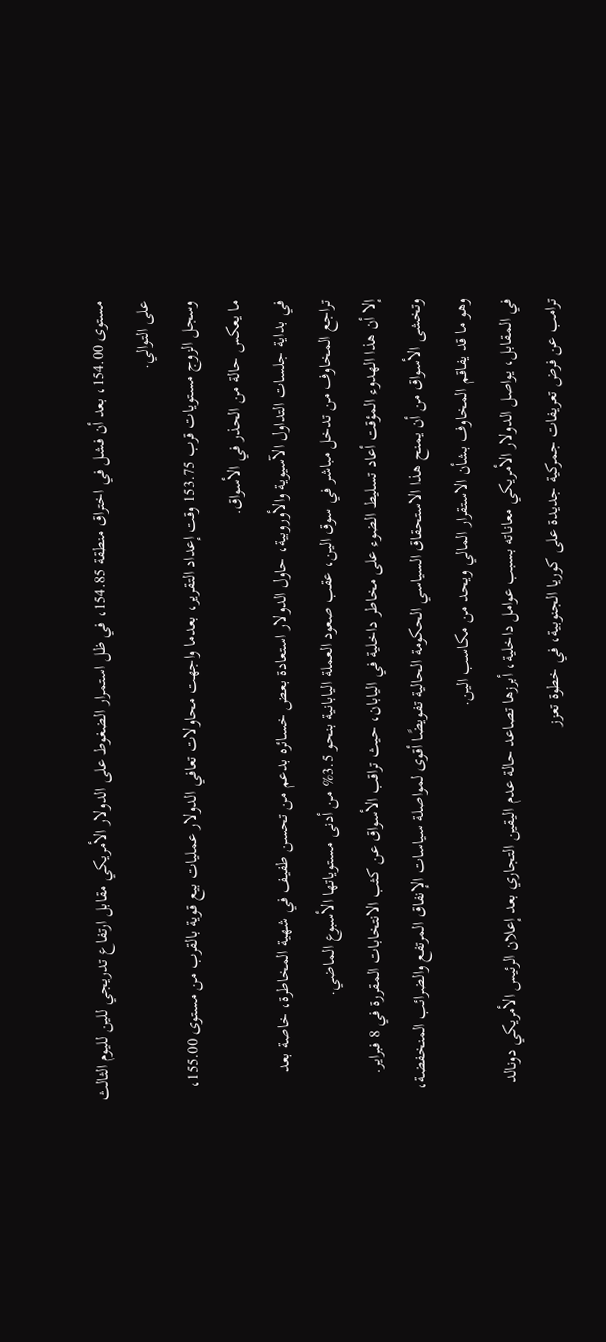مستوى 154.00، بعد أن فشل في اختراق منطقة 154.85، في ظل استمرار الضغوط على الدولار الأمريكي مقابل ارتفاع تدريجي للين لليوم الثالث على التوالي.
وسجل الزوج مستويات قرب 153.75 وقت إعداد التقرير، بعدما واجهت محاولات تعافي الدولار عمليات بيع قوية بالقرب من مستوى 155.00، ما يعكس حالة من الحذر في الأسواق.
في بداية جلسات التداول الآسيوية والأوروبية، حاول الدولار استعادة بعض خسائره بدعم من تحسن طفيف في شهية المخاطرة، خاصة بعد تراجع المخاوف من تدخل مباشر في سوق الين، عقب صعود العملة اليابانية بنحو 3.5% من أدنى مستوياتها الأسبوع الماضي.
إلا أن هذا الهدوء المؤقت أعاد تسليط الضوء على مخاطر داخلية في اليابان، حيث تراقب الأسواق عن كثب الانتخابات المقررة في 8 فبراير. وتخشى الأسواق من أن يمنح هذا الاستحقاق السياسي الحكومة الحالية تفويضًا أقوى لمواصلة سياسات الإنفاق المرتفع والضرائب المنخفضة، وهو ما قد يفاقم المخاوف بشأن الاستقرار المالي ويحد من مكاسب الين.
في المقابل، يواصل الدولار الأمريكي معاناته بسبب عوامل داخلية، أبرزها تصاعد حالة عدم اليقين التجاري بعد إعلان الرئيس الأمريكي دونالد ترامب عن فرض تعريفات جمركية جديدة على كوريا الجنوبية، في خطوة تعزز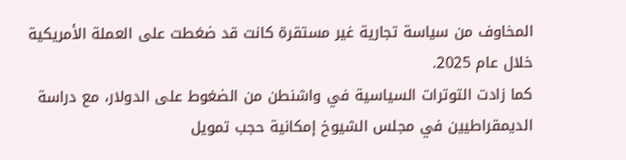المخاوف من سياسة تجارية غير مستقرة كانت قد ضغطت على العملة الأمريكية خلال عام 2025.
كما زادت التوترات السياسية في واشنطن من الضغوط على الدولار، مع دراسة الديمقراطيين في مجلس الشيوخ إمكانية حجب تمويل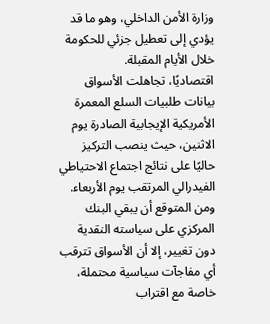وزارة الأمن الداخلي، وهو ما قد يؤدي إلى تعطيل جزئي للحكومة خلال الأيام المقبلة.
اقتصاديًا، تجاهلت الأسواق بيانات طلبيات السلع المعمرة الأمريكية الإيجابية الصادرة يوم الاثنين، حيث ينصب التركيز حاليًا على نتائج اجتماع الاحتياطي الفيدرالي المرتقب يوم الأربعاء. ومن المتوقع أن يبقي البنك المركزي على سياسته النقدية دون تغيير، إلا أن الأسواق تترقب أي مفاجآت سياسية محتملة، خاصة مع اقتراب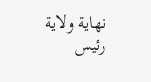نهاية ولاية رئيس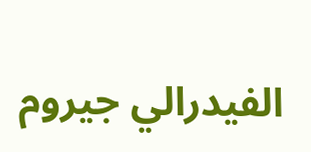الفيدرالي جيروم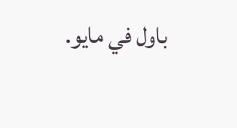باول في مايو.